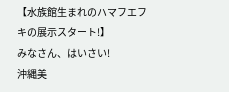【水族館生まれのハマフエフキの展示スタート!】
みなさん、はいさい!
沖縄美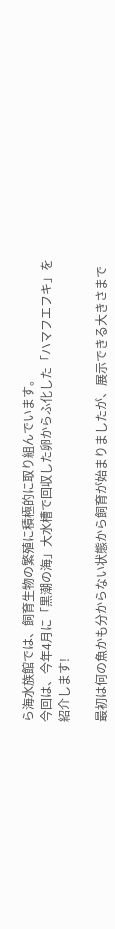ら海水族館では、飼育生物の繁殖に積極的に取り組んでいます。
今回は、今年4月に「黒潮の海」大水槽で回収した卵からふ化した「ハマフエフキ」を紹介します!

最初は何の魚かも分からない状態から飼育が始まりましたが、展示できる大きさまで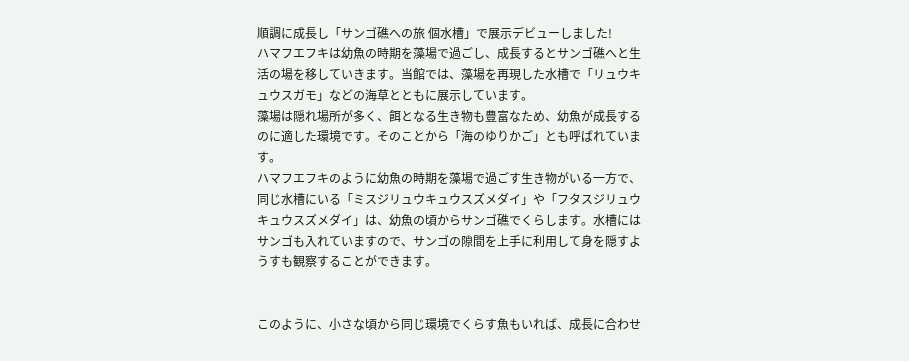順調に成長し「サンゴ礁への旅 個水槽」で展示デビューしました!
ハマフエフキは幼魚の時期を藻場で過ごし、成長するとサンゴ礁へと生活の場を移していきます。当館では、藻場を再現した水槽で「リュウキュウスガモ」などの海草とともに展示しています。
藻場は隠れ場所が多く、餌となる生き物も豊富なため、幼魚が成長するのに適した環境です。そのことから「海のゆりかご」とも呼ばれています。
ハマフエフキのように幼魚の時期を藻場で過ごす生き物がいる一方で、同じ水槽にいる「ミスジリュウキュウスズメダイ」や「フタスジリュウキュウスズメダイ」は、幼魚の頃からサンゴ礁でくらします。水槽にはサンゴも入れていますので、サンゴの隙間を上手に利用して身を隠すようすも観察することができます。


このように、小さな頃から同じ環境でくらす魚もいれば、成長に合わせ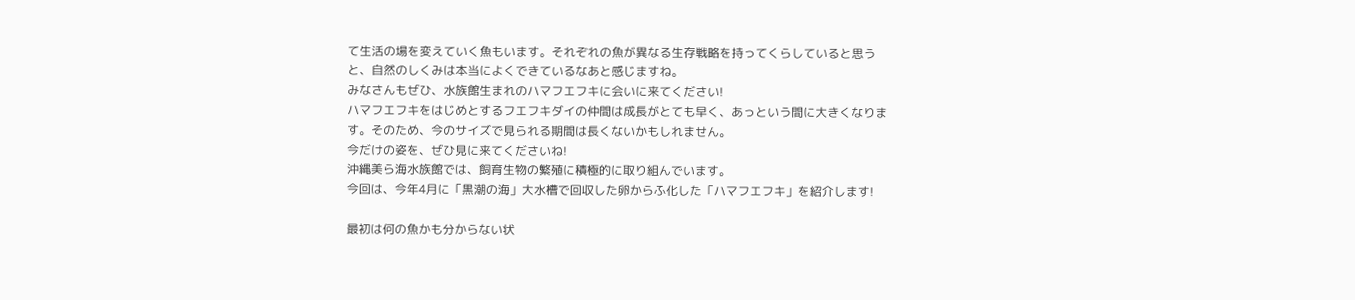て生活の場を変えていく魚もいます。それぞれの魚が異なる生存戦略を持ってくらしていると思うと、自然のしくみは本当によくできているなあと感じますね。
みなさんもぜひ、水族館生まれのハマフエフキに会いに来てください!
ハマフエフキをはじめとするフエフキダイの仲間は成長がとても早く、あっという間に大きくなります。そのため、今のサイズで見られる期間は長くないかもしれません。
今だけの姿を、ぜひ見に来てくださいね!
沖縄美ら海水族館では、飼育生物の繁殖に積極的に取り組んでいます。
今回は、今年4月に「黒潮の海」大水槽で回収した卵からふ化した「ハマフエフキ」を紹介します!

最初は何の魚かも分からない状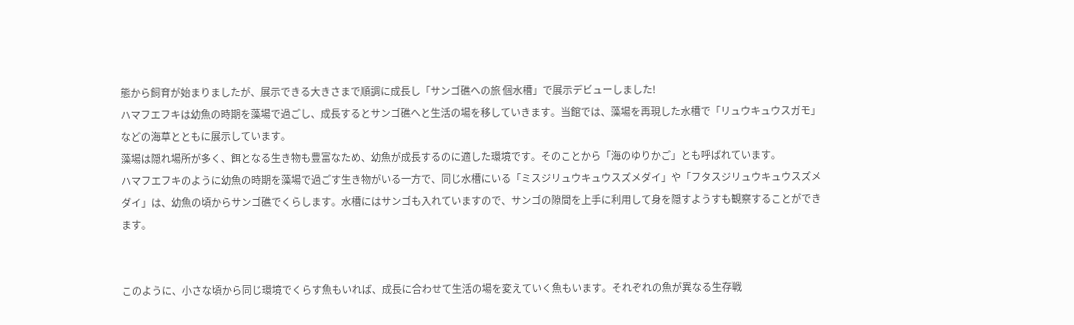態から飼育が始まりましたが、展示できる大きさまで順調に成長し「サンゴ礁への旅 個水槽」で展示デビューしました!
ハマフエフキは幼魚の時期を藻場で過ごし、成長するとサンゴ礁へと生活の場を移していきます。当館では、藻場を再現した水槽で「リュウキュウスガモ」などの海草とともに展示しています。
藻場は隠れ場所が多く、餌となる生き物も豊富なため、幼魚が成長するのに適した環境です。そのことから「海のゆりかご」とも呼ばれています。
ハマフエフキのように幼魚の時期を藻場で過ごす生き物がいる一方で、同じ水槽にいる「ミスジリュウキュウスズメダイ」や「フタスジリュウキュウスズメダイ」は、幼魚の頃からサンゴ礁でくらします。水槽にはサンゴも入れていますので、サンゴの隙間を上手に利用して身を隠すようすも観察することができます。


このように、小さな頃から同じ環境でくらす魚もいれば、成長に合わせて生活の場を変えていく魚もいます。それぞれの魚が異なる生存戦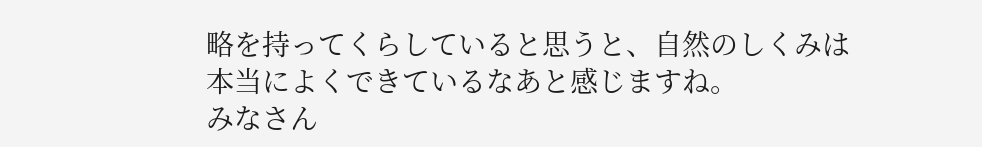略を持ってくらしていると思うと、自然のしくみは本当によくできているなあと感じますね。
みなさん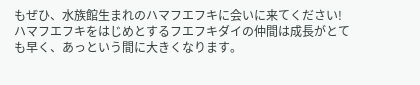もぜひ、水族館生まれのハマフエフキに会いに来てください!
ハマフエフキをはじめとするフエフキダイの仲間は成長がとても早く、あっという間に大きくなります。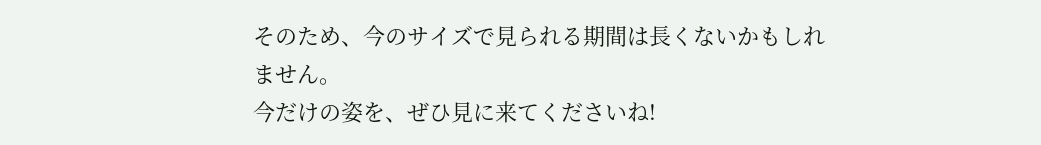そのため、今のサイズで見られる期間は長くないかもしれません。
今だけの姿を、ぜひ見に来てくださいね!